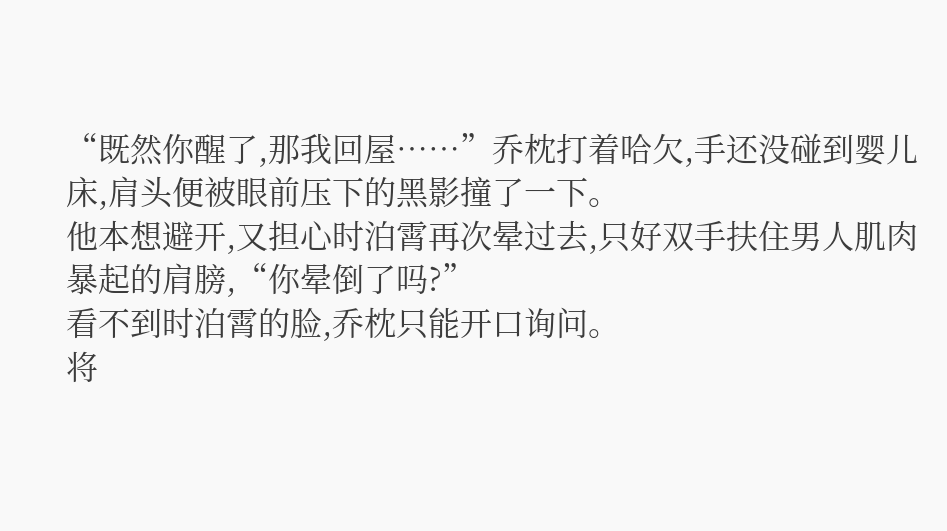“既然你醒了,那我回屋……”乔枕打着哈欠,手还没碰到婴儿床,肩头便被眼前压下的黑影撞了一下。
他本想避开,又担心时泊霄再次晕过去,只好双手扶住男人肌肉暴起的肩膀,“你晕倒了吗?”
看不到时泊霄的脸,乔枕只能开口询问。
将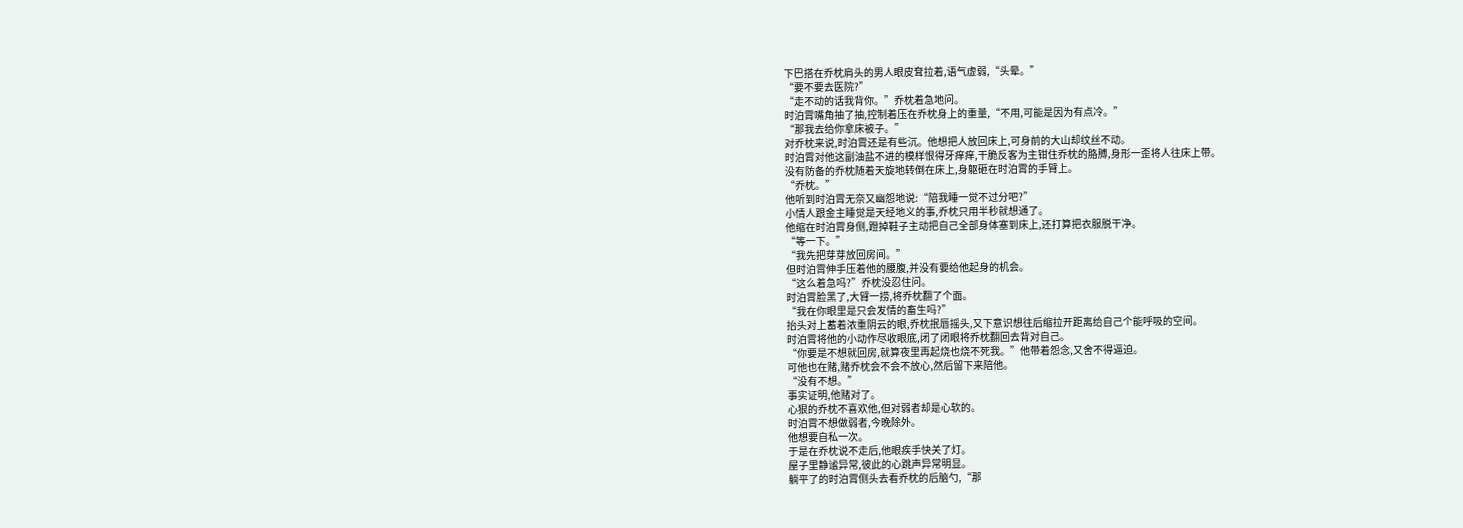下巴搭在乔枕肩头的男人眼皮耷拉着,语气虚弱,“头晕。”
“要不要去医院?”
“走不动的话我背你。”乔枕着急地问。
时泊霄嘴角抽了抽,控制着压在乔枕身上的重量,“不用,可能是因为有点冷。”
“那我去给你拿床被子。”
对乔枕来说,时泊霄还是有些沉。他想把人放回床上,可身前的大山却纹丝不动。
时泊霄对他这副油盐不进的模样恨得牙痒痒,干脆反客为主钳住乔枕的胳膊,身形一歪将人往床上带。
没有防备的乔枕随着天旋地转倒在床上,身躯砸在时泊霄的手臂上。
“乔枕。”
他听到时泊霄无奈又幽怨地说:“陪我睡一觉不过分吧?”
小情人跟金主睡觉是天经地义的事,乔枕只用半秒就想通了。
他缩在时泊霄身侧,蹬掉鞋子主动把自己全部身体塞到床上,还打算把衣服脱干净。
“等一下。”
“我先把芽芽放回房间。”
但时泊霄伸手压着他的腰腹,并没有要给他起身的机会。
“这么着急吗?”乔枕没忍住问。
时泊霄脸黑了,大臂一捞,将乔枕翻了个面。
“我在你眼里是只会发情的畜生吗?”
抬头对上蓄着浓重阴云的眼,乔枕抿唇摇头,又下意识想往后缩拉开距离给自己个能呼吸的空间。
时泊霄将他的小动作尽收眼底,闭了闭眼将乔枕翻回去背对自己。
“你要是不想就回房,就算夜里再起烧也烧不死我。”他带着怨念,又舍不得逼迫。
可他也在赌,赌乔枕会不会不放心,然后留下来陪他。
“没有不想。”
事实证明,他赌对了。
心狠的乔枕不喜欢他,但对弱者却是心软的。
时泊霄不想做弱者,今晚除外。
他想要自私一次。
于是在乔枕说不走后,他眼疾手快关了灯。
屋子里静谧异常,彼此的心跳声异常明显。
躺平了的时泊霄侧头去看乔枕的后脑勺,“那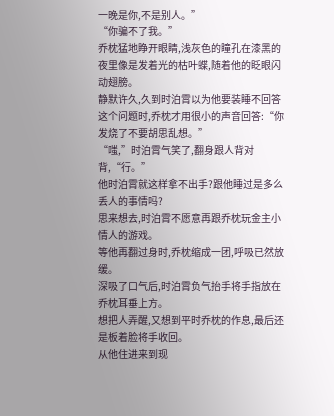一晚是你,不是别人。”
“你骗不了我。”
乔枕猛地睁开眼睛,浅灰色的瞳孔在漆黑的夜里像是发着光的枯叶蝶,随着他的眨眼闪动翅膀。
静默许久,久到时泊霄以为他要装睡不回答这个问题时,乔枕才用很小的声音回答:“你发烧了不要胡思乱想。”
“嗤,”时泊霄气笑了,翻身跟人背对背,“行。”
他时泊霄就这样拿不出手?跟他睡过是多么丢人的事情吗?
思来想去,时泊霄不愿意再跟乔枕玩金主小情人的游戏。
等他再翻过身时,乔枕缩成一团,呼吸已然放缓。
深吸了口气后,时泊霄负气抬手将手指放在乔枕耳垂上方。
想把人弄醒,又想到平时乔枕的作息,最后还是板着脸将手收回。
从他住进来到现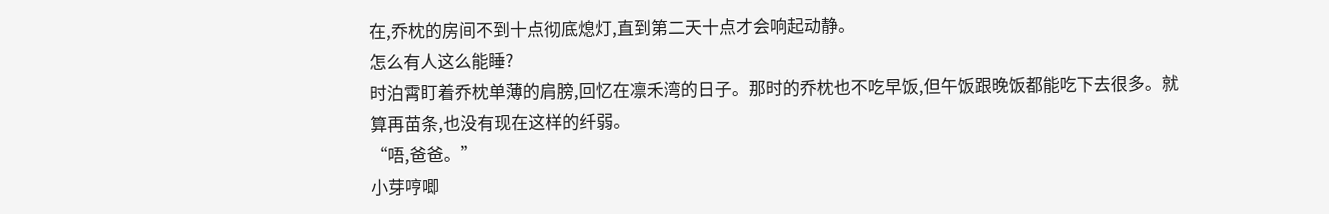在,乔枕的房间不到十点彻底熄灯,直到第二天十点才会响起动静。
怎么有人这么能睡?
时泊霄盯着乔枕单薄的肩膀,回忆在凛禾湾的日子。那时的乔枕也不吃早饭,但午饭跟晚饭都能吃下去很多。就算再苗条,也没有现在这样的纤弱。
“唔,爸爸。”
小芽哼唧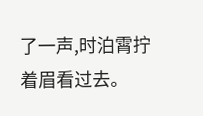了一声,时泊霄拧着眉看过去。